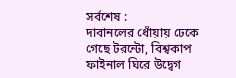সর্বশেষ :
দাবানলের ধোঁয়ায় ঢেকে গেছে টরন্টো, বিশ্বকাপ ফাইনাল ঘিরে উদ্বেগ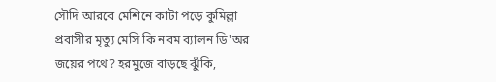সৌদি আরবে মেশিনে কাটা পড়ে কুমিল্লা প্রবাসীর মৃত্যু মেসি কি নবম ব্যালন ডি'অর জয়ের পথে? হরমুজে বাড়ছে ঝুঁকি,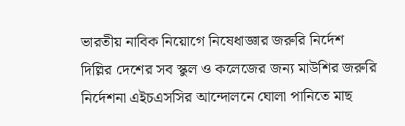ভারতীয় নাবিক নিয়োগে নিষেধাজ্ঞার জরুরি নির্দেশ দিল্লির দেশের সব স্কুল ও কলেজের জন্য মাউশির জরুরি নির্দেশনা এইচএসসির আন্দোলনে ঘোলা পানিতে মাছ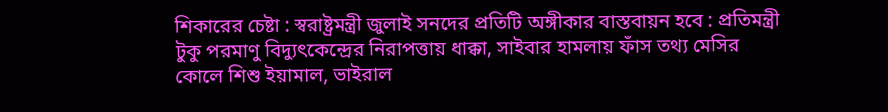শিকারের চেষ্টা : স্বরাষ্ট্রমন্ত্রী জুলাই সনদের প্রতিটি অঙ্গীকার বাস্তবায়ন হবে : প্রতিমন্ত্রী টুকু পরমাণু বিদ্যুৎকেন্দ্রের নিরাপত্তায় ধাক্কা, সাইবার হামলায় ফাঁস তথ্য মেসির কোলে শিশু ইয়ামাল, ভাইরাল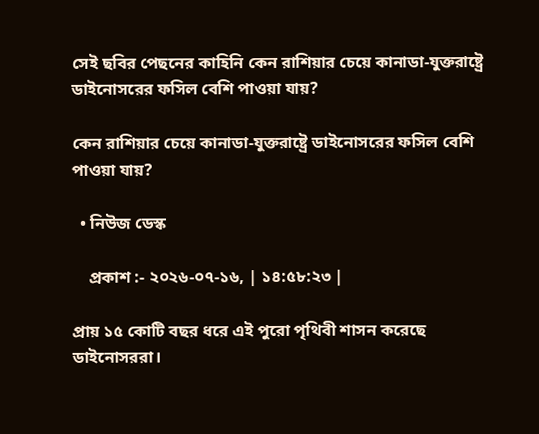সেই ছবির পেছনের কাহিনি কেন রাশিয়ার চেয়ে কানাডা-যুক্তরাষ্ট্রে ডাইনোসরের ফসিল বেশি পাওয়া যায়?

কেন রাশিয়ার চেয়ে কানাডা-যুক্তরাষ্ট্রে ডাইনোসরের ফসিল বেশি পাওয়া যায়?

  • নিউজ ডেস্ক

    প্রকাশ :- ২০২৬-০৭-১৬, | ১৪:৫৮:২৩ |

প্রায় ১৫ কোটি বছর ধরে এই পুরো পৃথিবী শাসন করেছে ডাইনোসররা।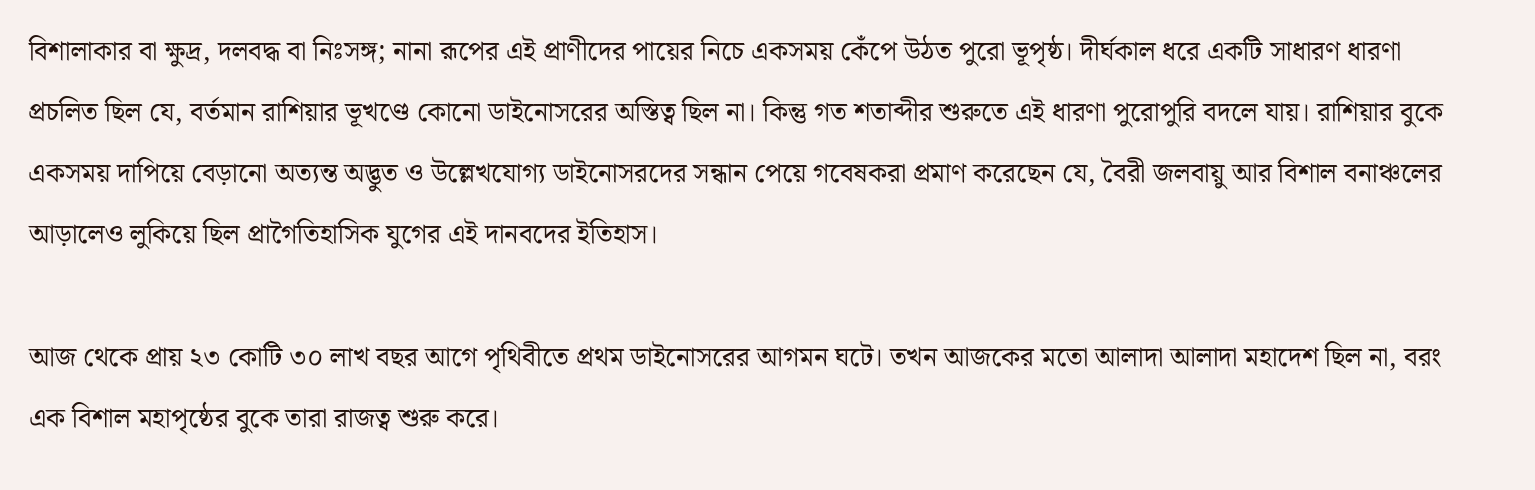বিশালাকার বা ক্ষুদ্র, দলবদ্ধ বা নিঃসঙ্গ; নানা রূপের এই প্রাণীদের পায়ের নিচে একসময় কেঁপে উঠত পুরো ভূপৃষ্ঠ। দীর্ঘকাল ধরে একটি সাধারণ ধারণা প্রচলিত ছিল যে, বর্তমান রাশিয়ার ভূখণ্ডে কোনো ডাইনোসরের অস্তিত্ব ছিল না। কিন্তু গত শতাব্দীর শুরুতে এই ধারণা পুরোপুরি বদলে যায়। রাশিয়ার বুকে একসময় দাপিয়ে বেড়ানো অত্যন্ত অদ্ভুত ও উল্লেখযোগ্য ডাইনোসরদের সন্ধান পেয়ে গবেষকরা প্রমাণ করেছেন যে, বৈরী জলবায়ু আর বিশাল বনাঞ্চলের আড়ালেও লুকিয়ে ছিল প্রাগৈতিহাসিক যুগের এই দানবদের ইতিহাস।

আজ থেকে প্রায় ২৩ কোটি ৩০ লাখ বছর আগে পৃথিবীতে প্রথম ডাইনোসরের আগমন ঘটে। তখন আজকের মতো আলাদা আলাদা মহাদেশ ছিল না, বরং এক বিশাল মহাপৃষ্ঠের বুকে তারা রাজত্ব শুরু করে।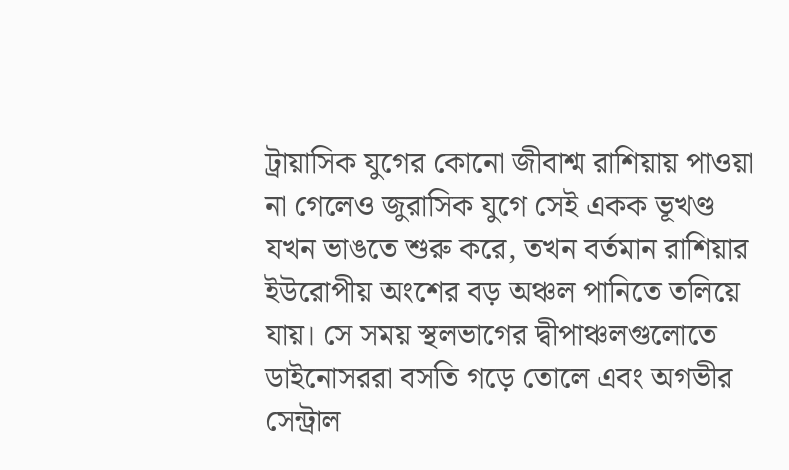ট্রায়াসিক যুগের কোনো জীবাশ্ম রাশিয়ায় পাওয়া না গেলেও জুরাসিক যুগে সেই একক ভূখণ্ড যখন ভাঙতে শুরু করে, তখন বর্তমান রাশিয়ার ইউরোপীয় অংশের বড় অঞ্চল পানিতে তলিয়ে যায়। সে সময় স্থলভাগের দ্বীপাঞ্চলগুলোতে ডাইনোসররা বসতি গড়ে তোলে এবং অগভীর সেন্ট্রাল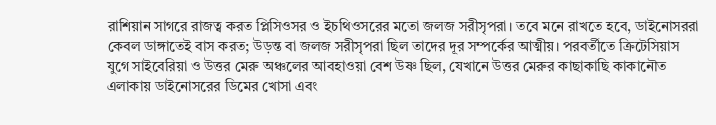রাশিয়ান সাগরে রাজত্ব করত প্লিসিওসর ও ইচথিওসরের মতো জলজ সরীসৃপরা। তবে মনে রাখতে হবে, ডাইনোসররা কেবল ডাঙ্গাতেই বাস করত; উড়ন্ত বা জলজ সরীসৃপরা ছিল তাদের দূর সম্পর্কের আত্মীয়। পরবর্তীতে ক্রিটেসিয়াস যুগে সাইবেরিয়া ও উত্তর মেরু অঞ্চলের আবহাওয়া বেশ উষ্ণ ছিল, যেখানে উত্তর মেরুর কাছাকাছি কাকানৌত এলাকায় ডাইনোসরের ডিমের খোসা এবং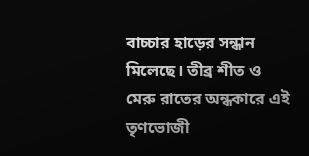বাচ্চার হাড়ের সন্ধান মিলেছে। তীব্র শীত ও মেরু রাতের অন্ধকারে এই তৃণভোজী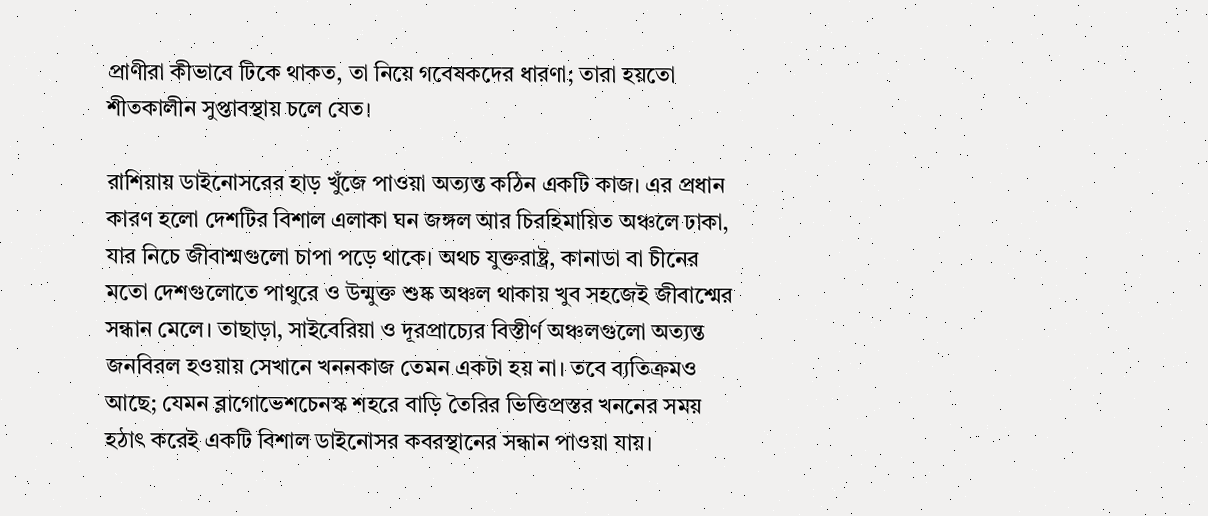প্রাণীরা কীভাবে টিকে থাকত, তা নিয়ে গবেষকদের ধারণা; তারা হয়তো শীতকালীন সুপ্তাবস্থায় চলে যেত।

রাশিয়ায় ডাইনোসরের হাড় খুঁজে পাওয়া অত্যন্ত কঠিন একটি কাজ। এর প্রধান কারণ হলো দেশটির বিশাল এলাকা ঘন জঙ্গল আর চিরহিমায়িত অঞ্চলে ঢাকা, যার নিচে জীবাশ্মগুলো চাপা পড়ে থাকে। অথচ যুক্তরাষ্ট্র, কানাডা বা চীনের মতো দেশগুলোতে পাথুরে ও উন্মুক্ত শুষ্ক অঞ্চল থাকায় খুব সহজেই জীবাশ্মের সন্ধান মেলে। তাছাড়া, সাইবেরিয়া ও দূরপ্রাচ্যের বিস্তীর্ণ অঞ্চলগুলো অত্যন্ত জনবিরল হওয়ায় সেখানে খননকাজ তেমন একটা হয় না। তবে ব্যতিক্রমও আছে; যেমন ব্লাগোভেশচেনস্ক শহরে বাড়ি তৈরির ভিত্তিপ্রস্তর খননের সময় হঠাৎ করেই একটি বিশাল ডাইনোসর কবরস্থানের সন্ধান পাওয়া যায়।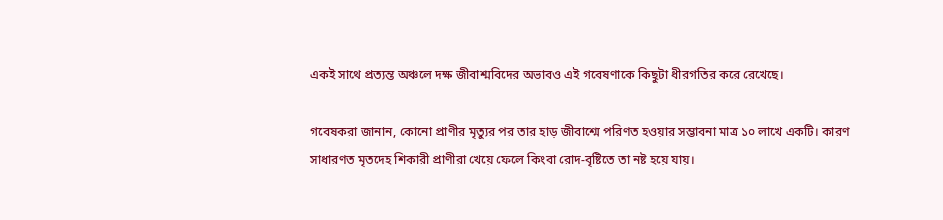একই সাথে প্রত্যন্ত অঞ্চলে দক্ষ জীবাশ্মবিদের অভাবও এই গবেষণাকে কিছুটা ধীরগতির করে রেখেছে।

গবেষকরা জানান, কোনো প্রাণীর মৃত্যুর পর তার হাড় জীবাশ্মে পরিণত হওয়ার সম্ভাবনা মাত্র ১০ লাখে একটি। কারণ সাধারণত মৃতদেহ শিকারী প্রাণীরা খেয়ে ফেলে কিংবা রোদ-বৃষ্টিতে তা নষ্ট হয়ে যায়।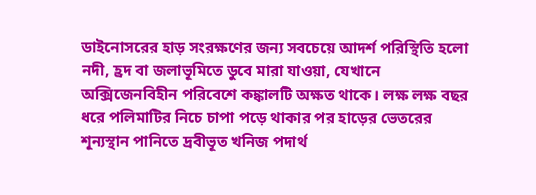ডাইনোসরের হাড় সংরক্ষণের জন্য সবচেয়ে আদর্শ পরিস্থিতি হলো নদী, হ্রদ বা জলাভূমিতে ডুবে মারা যাওয়া, যেখানে অক্সিজেনবিহীন পরিবেশে কঙ্কালটি অক্ষত থাকে। লক্ষ লক্ষ বছর ধরে পলিমাটির নিচে চাপা পড়ে থাকার পর হাড়ের ভেতরের শূন্যস্থান পানিতে দ্রবীভূত খনিজ পদার্থ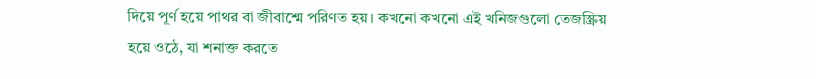দিয়ে পূর্ণ হয়ে পাথর বা জীবাশ্মে পরিণত হয়। কখনো কখনো এই খনিজগুলো তেজস্ক্রিয় হয়ে ওঠে, যা শনাক্ত করতে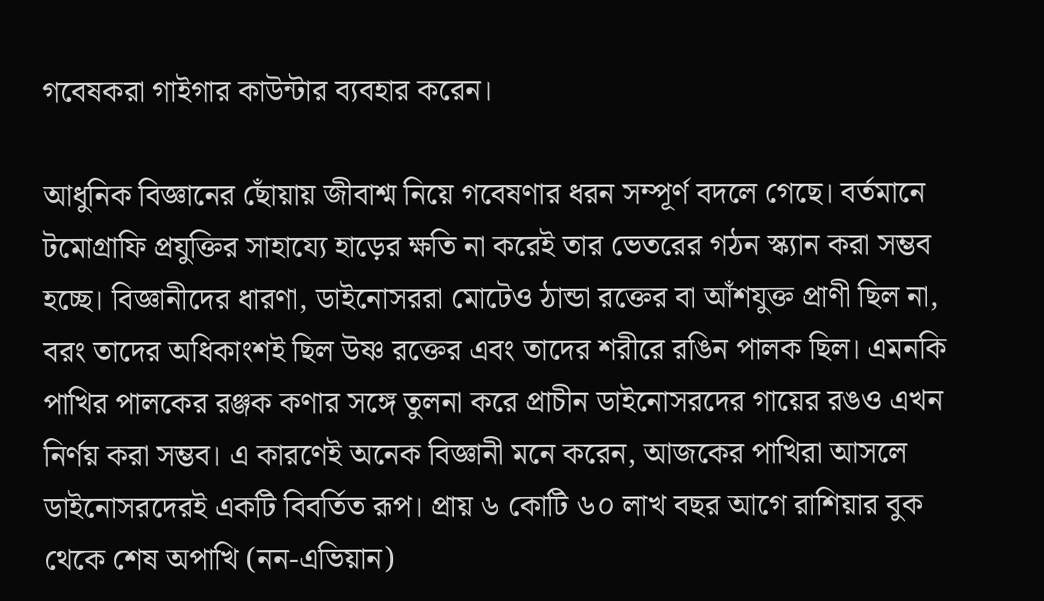গবেষকরা গাইগার কাউন্টার ব্যবহার করেন।

আধুনিক বিজ্ঞানের ছোঁয়ায় জীবাশ্ম নিয়ে গবেষণার ধরন সম্পূর্ণ বদলে গেছে। বর্তমানে টমোগ্রাফি প্রযুক্তির সাহায্যে হাড়ের ক্ষতি না করেই তার ভেতরের গঠন স্ক্যান করা সম্ভব হচ্ছে। বিজ্ঞানীদের ধারণা, ডাইনোসররা মোটেও ঠান্ডা রক্তের বা আঁশযুক্ত প্রাণী ছিল না, বরং তাদের অধিকাংশই ছিল উষ্ণ রক্তের এবং তাদের শরীরে রঙিন পালক ছিল। এমনকি পাখির পালকের রঞ্জক কণার সঙ্গে তুলনা করে প্রাচীন ডাইনোসরদের গায়ের রঙও এখন নির্ণয় করা সম্ভব। এ কারণেই অনেক বিজ্ঞানী মনে করেন, আজকের পাখিরা আসলে ডাইনোসরদেরই একটি বিবর্তিত রূপ। প্রায় ৬ কোটি ৬০ লাখ বছর আগে রাশিয়ার বুক থেকে শেষ অপাখি (নন-এভিয়ান)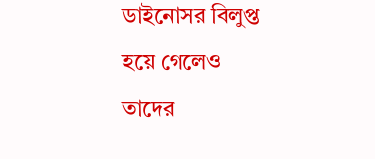ডাইনোসর বিলুপ্ত হয়ে গেলেও তাদের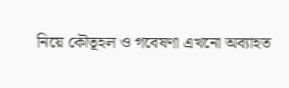নিয়ে কৌতূহল ও গবেষণা এখনো অব্যাহত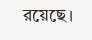রয়েছে।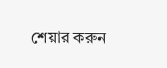শেয়ার করুন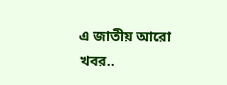এ জাতীয় আরো খবর..